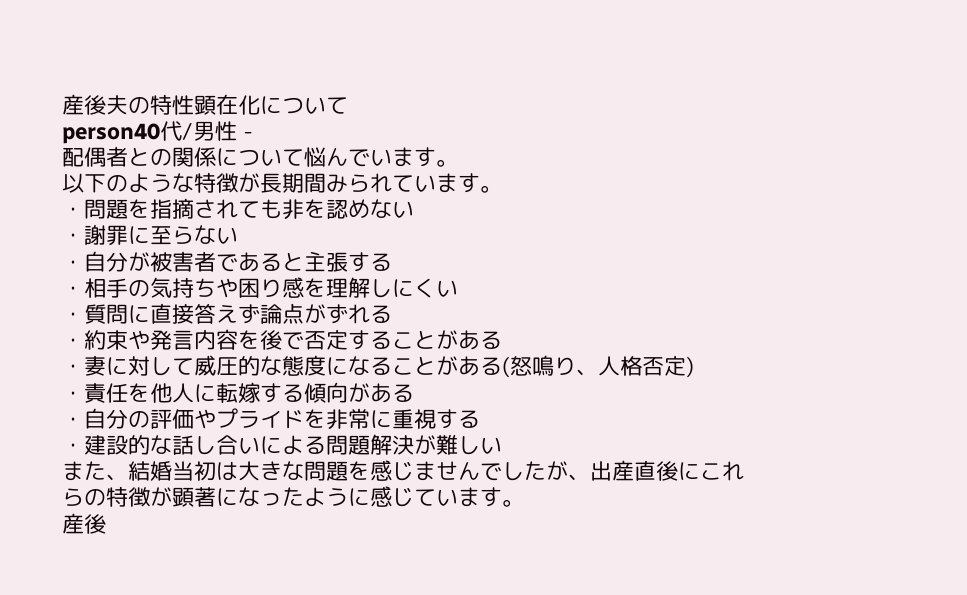産後夫の特性顕在化について
person40代/男性 -
配偶者との関係について悩んでいます。
以下のような特徴が長期間みられています。
・問題を指摘されても非を認めない
・謝罪に至らない
・自分が被害者であると主張する
・相手の気持ちや困り感を理解しにくい
・質問に直接答えず論点がずれる
・約束や発言内容を後で否定することがある
・妻に対して威圧的な態度になることがある(怒鳴り、人格否定)
・責任を他人に転嫁する傾向がある
・自分の評価やプライドを非常に重視する
・建設的な話し合いによる問題解決が難しい
また、結婚当初は大きな問題を感じませんでしたが、出産直後にこれらの特徴が顕著になったように感じています。
産後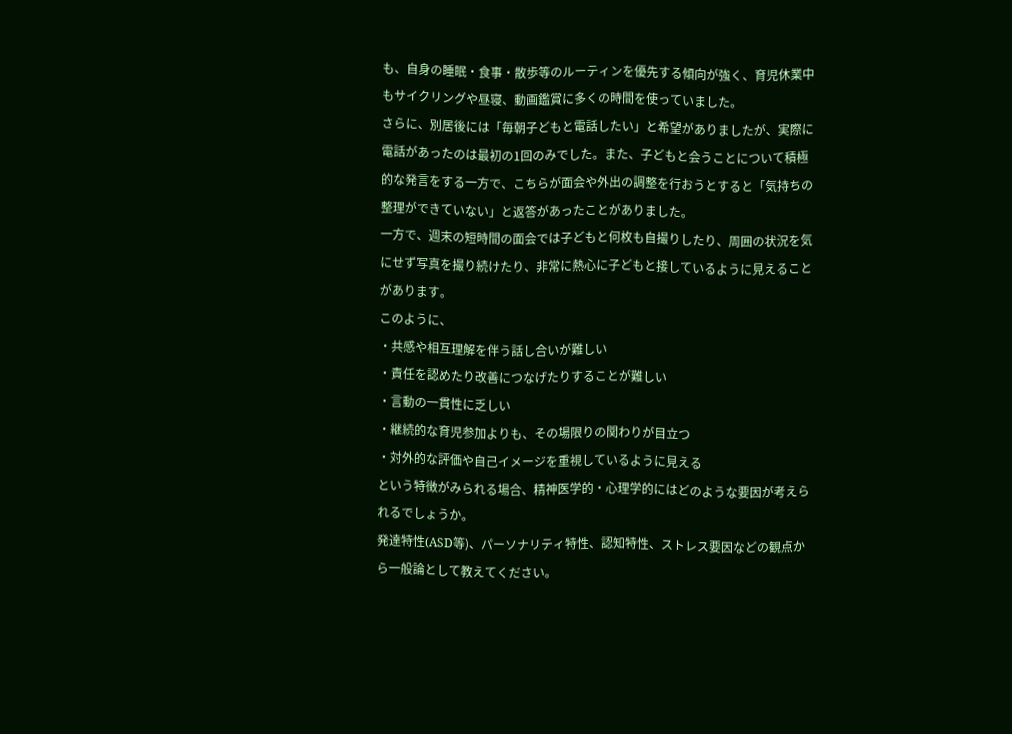も、自身の睡眠・食事・散歩等のルーティンを優先する傾向が強く、育児休業中もサイクリングや昼寝、動画鑑賞に多くの時間を使っていました。
さらに、別居後には「毎朝子どもと電話したい」と希望がありましたが、実際に電話があったのは最初の1回のみでした。また、子どもと会うことについて積極的な発言をする一方で、こちらが面会や外出の調整を行おうとすると「気持ちの整理ができていない」と返答があったことがありました。
一方で、週末の短時間の面会では子どもと何枚も自撮りしたり、周囲の状況を気にせず写真を撮り続けたり、非常に熱心に子どもと接しているように見えることがあります。
このように、
・共感や相互理解を伴う話し合いが難しい
・責任を認めたり改善につなげたりすることが難しい
・言動の一貫性に乏しい
・継続的な育児参加よりも、その場限りの関わりが目立つ
・対外的な評価や自己イメージを重視しているように見える
という特徴がみられる場合、精神医学的・心理学的にはどのような要因が考えられるでしょうか。
発達特性(ASD等)、パーソナリティ特性、認知特性、ストレス要因などの観点から一般論として教えてください。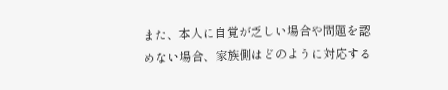また、本人に自覚が乏しい場合や問題を認めない場合、家族側はどのように対応する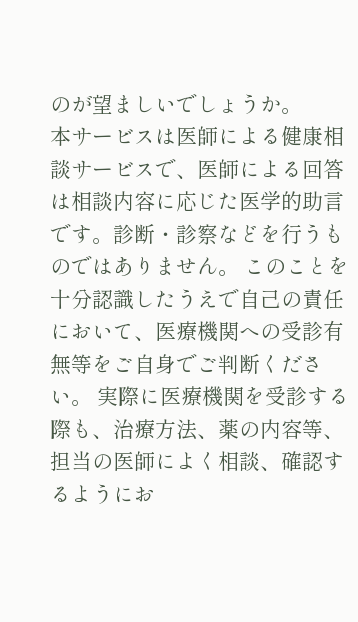のが望ましいでしょうか。
本サービスは医師による健康相談サービスで、医師による回答は相談内容に応じた医学的助言です。診断・診察などを行うものではありません。 このことを十分認識したうえで自己の責任において、医療機関への受診有無等をご自身でご判断ください。 実際に医療機関を受診する際も、治療方法、薬の内容等、担当の医師によく相談、確認するようにお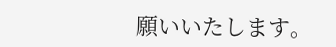願いいたします。